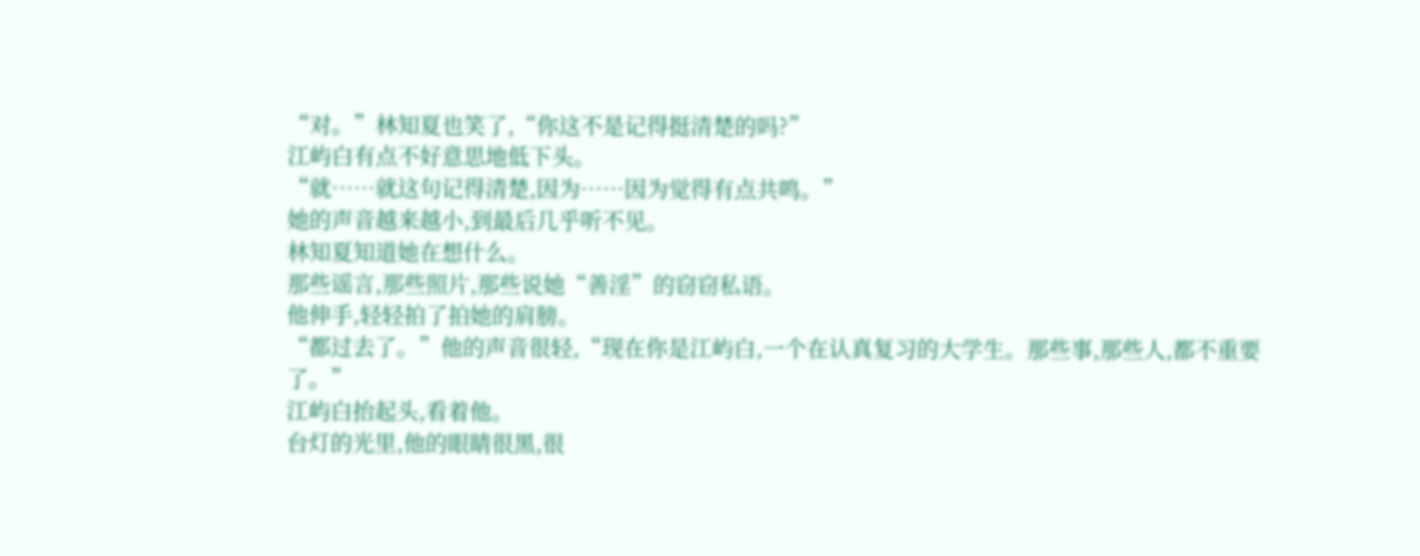“对。”林知夏也笑了,“你这不是记得挺清楚的吗?”
江屿白有点不好意思地低下头。
“就……就这句记得清楚,因为……因为觉得有点共鸣。”
她的声音越来越小,到最后几乎听不见。
林知夏知道她在想什么。
那些谣言,那些照片,那些说她“善淫”的窃窃私语。
他伸手,轻轻拍了拍她的肩膀。
“都过去了。”他的声音很轻,“现在你是江屿白,一个在认真复习的大学生。那些事,那些人,都不重要了。”
江屿白抬起头,看着他。
台灯的光里,他的眼睛很黑,很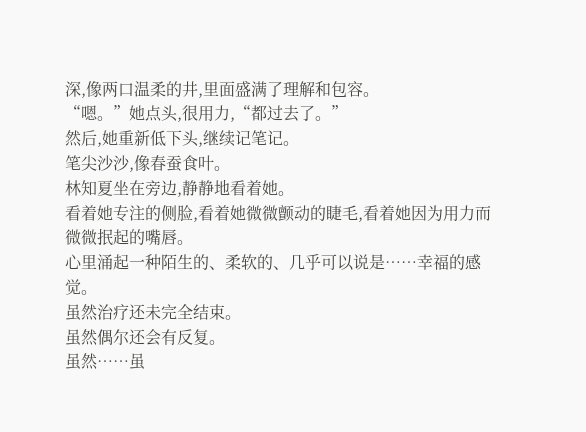深,像两口温柔的井,里面盛满了理解和包容。
“嗯。”她点头,很用力,“都过去了。”
然后,她重新低下头,继续记笔记。
笔尖沙沙,像春蚕食叶。
林知夏坐在旁边,静静地看着她。
看着她专注的侧脸,看着她微微颤动的睫毛,看着她因为用力而微微抿起的嘴唇。
心里涌起一种陌生的、柔软的、几乎可以说是……幸福的感觉。
虽然治疗还未完全结束。
虽然偶尔还会有反复。
虽然……虽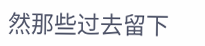然那些过去留下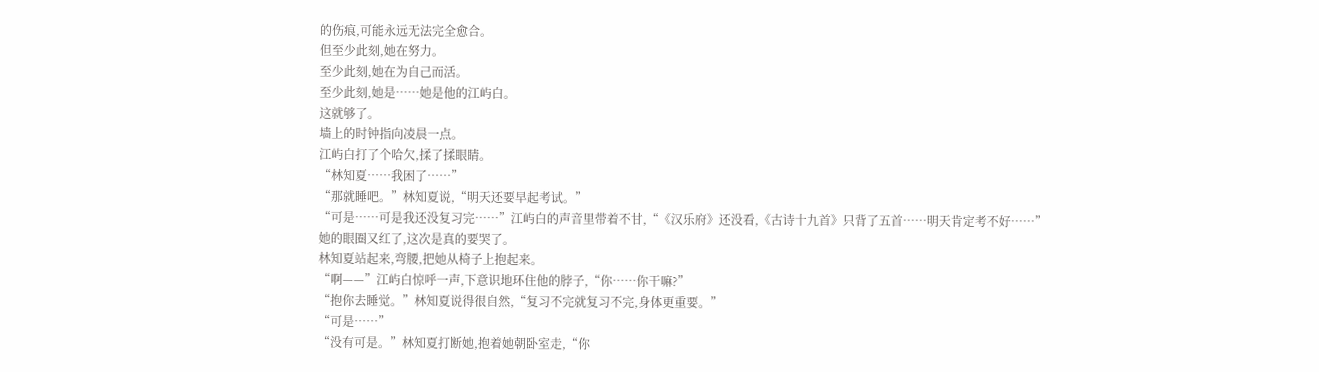的伤痕,可能永远无法完全愈合。
但至少此刻,她在努力。
至少此刻,她在为自己而活。
至少此刻,她是……她是他的江屿白。
这就够了。
墙上的时钟指向凌晨一点。
江屿白打了个哈欠,揉了揉眼睛。
“林知夏……我困了……”
“那就睡吧。”林知夏说,“明天还要早起考试。”
“可是……可是我还没复习完……”江屿白的声音里带着不甘,“《汉乐府》还没看,《古诗十九首》只背了五首……明天肯定考不好……”
她的眼圈又红了,这次是真的要哭了。
林知夏站起来,弯腰,把她从椅子上抱起来。
“啊——”江屿白惊呼一声,下意识地环住他的脖子,“你……你干嘛?”
“抱你去睡觉。”林知夏说得很自然,“复习不完就复习不完,身体更重要。”
“可是……”
“没有可是。”林知夏打断她,抱着她朝卧室走,“你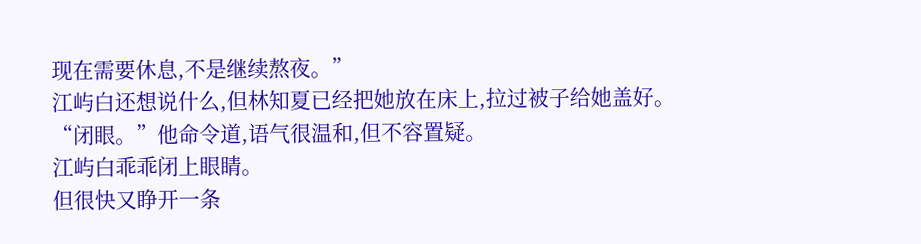现在需要休息,不是继续熬夜。”
江屿白还想说什么,但林知夏已经把她放在床上,拉过被子给她盖好。
“闭眼。”他命令道,语气很温和,但不容置疑。
江屿白乖乖闭上眼睛。
但很快又睁开一条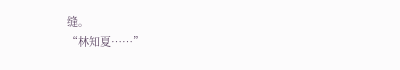缝。
“林知夏……”